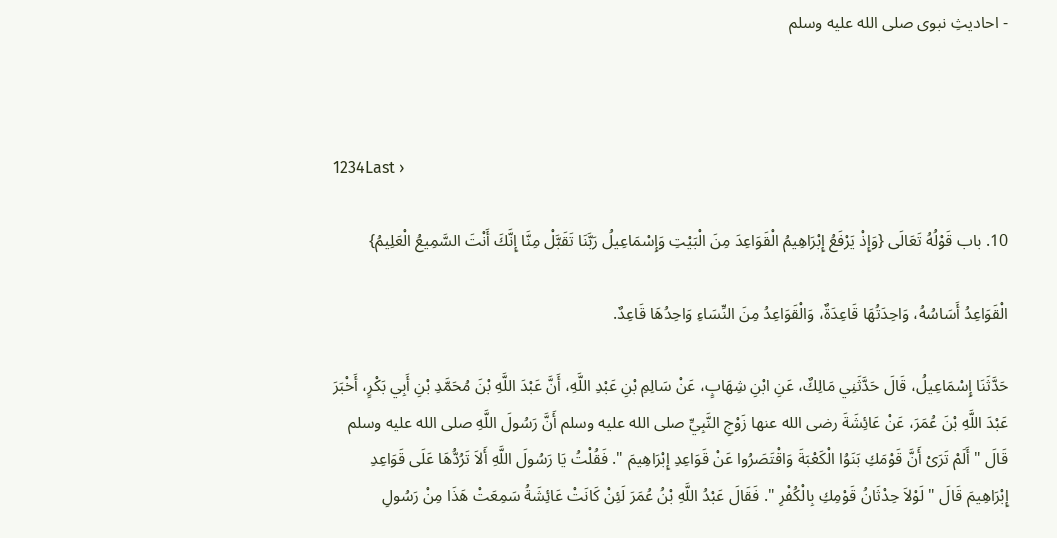- احادیثِ نبوی صلى الله عليه وسلم



1234Last ›

10. باب قَوْلُهُ تَعَالَى {وَإِذْ يَرْفَعُ إِبْرَاهِيمُ الْقَوَاعِدَ مِنَ الْبَيْتِ وَإِسْمَاعِيلُ رَبَّنَا تَقَبَّلْ مِنَّا إِنَّكَ أَنْتَ السَّمِيعُ الْعَلِيمُ}

الْقَوَاعِدُ أَسَاسُهُ، وَاحِدَتُهَا قَاعِدَةٌ، وَالْقَوَاعِدُ مِنَ النِّسَاءِ وَاحِدُهَا قَاعِدٌ.

حَدَّثَنَا إِسْمَاعِيلُ، قَالَ حَدَّثَنِي مَالِكٌ، عَنِ ابْنِ شِهَابٍ، عَنْ سَالِمِ بْنِ عَبْدِ اللَّهِ، أَنَّ عَبْدَ اللَّهِ بْنَ مُحَمَّدِ بْنِ أَبِي بَكْرٍ، أَخْبَرَ عَبْدَ اللَّهِ بْنَ عُمَرَ، عَنْ عَائِشَةَ رضى الله عنها زَوْجِ النَّبِيِّ صلى الله عليه وسلم أَنَّ رَسُولَ اللَّهِ صلى الله عليه وسلم قَالَ " أَلَمْ تَرَىْ أَنَّ قَوْمَكِ بَنَوُا الْكَعْبَةَ وَاقْتَصَرُوا عَنْ قَوَاعِدِ إِبْرَاهِيمَ ". فَقُلْتُ يَا رَسُولَ اللَّهِ أَلاَ تَرُدُّهَا عَلَى قَوَاعِدِ إِبْرَاهِيمَ قَالَ " لَوْلاَ حِدْثَانُ قَوْمِكِ بِالْكُفْرِ ". فَقَالَ عَبْدُ اللَّهِ بْنُ عُمَرَ لَئِنْ كَانَتْ عَائِشَةُ سَمِعَتْ هَذَا مِنْ رَسُولِ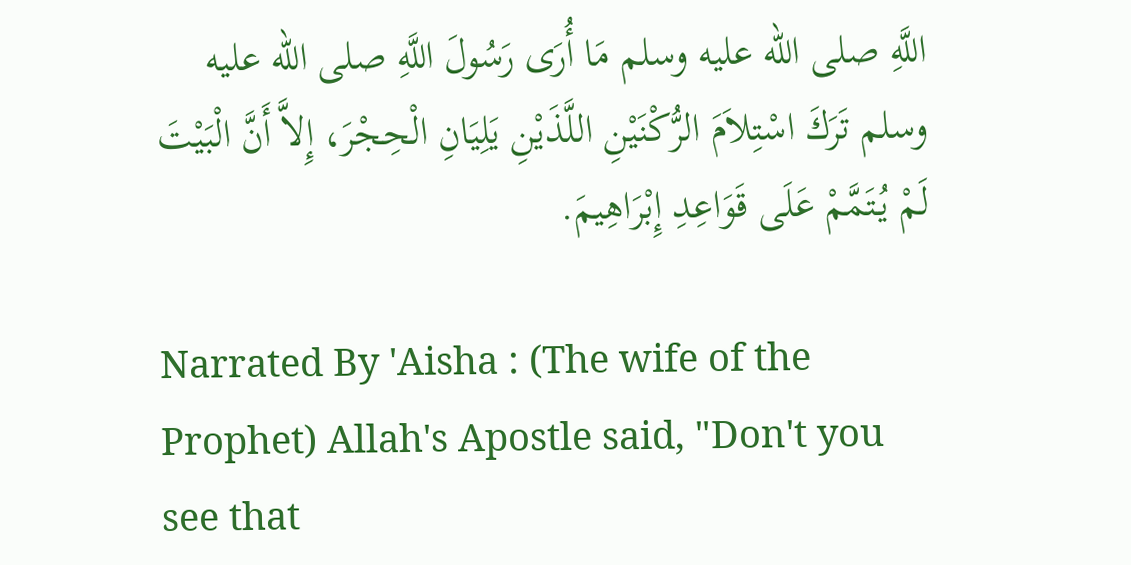اللَّهِ صلى الله عليه وسلم مَا أُرَى رَسُولَ اللَّهِ صلى الله عليه وسلم تَرَكَ اسْتِلاَمَ الرُّكْنَيْنِ اللَّذَيْنِ يَلِيَانِ الْحِجْرَ، إِلاَّ أَنَّ الْبَيْتَ لَمْ يُتَمَّمْ عَلَى قَوَاعِدِ إِبْرَاهِيمَ.

Narrated By 'Aisha : (The wife of the Prophet) Allah's Apostle said, "Don't you see that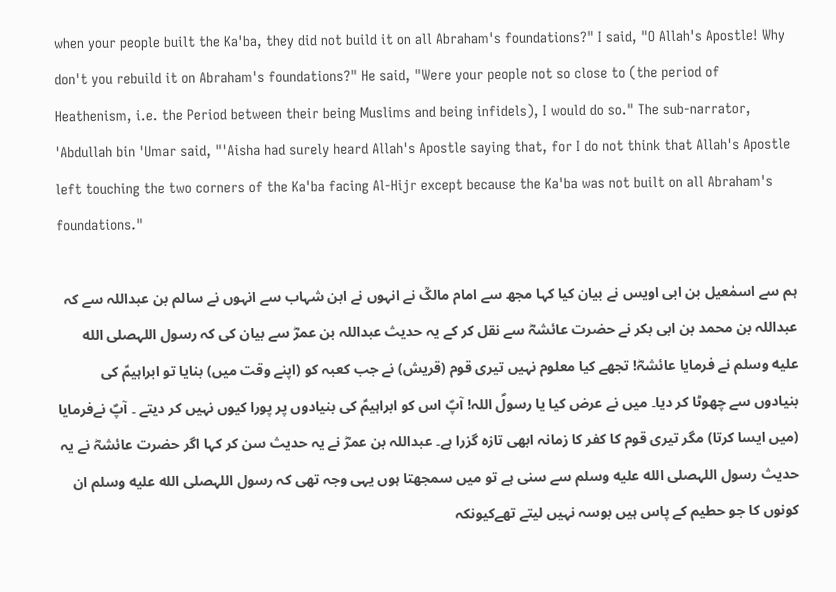when your people built the Ka'ba, they did not build it on all Abraham's foundations?" I said, "O Allah's Apostle! Why don't you rebuild it on Abraham's foundations?" He said, "Were your people not so close to (the period of Heathenism, i.e. the Period between their being Muslims and being infidels), I would do so." The sub-narrator, 'Abdullah bin 'Umar said, "'Aisha had surely heard Allah's Apostle saying that, for I do not think that Allah's Apostle left touching the two corners of the Ka'ba facing Al-Hijr except because the Ka'ba was not built on all Abraham's foundations."

ہم سے اسمٰعیل بن ابی اویس نے بیان کیا کہا مجھ سے امام مالکؒ نے انہوں نے ابن شہاب سے انہوں نے سالم بن عبداللہ سے کہ عبداللہ بن محمد بن ابی بکر نے حضرت عائشہؓ سے نقل کر کے یہ حدیث عبداللہ بن عمرؓ سے بیان کی کہ رسول اللہصلى الله عليه وسلم نے فرمایا عائشہؓ! تجھے کیا معلوم نہیں تیری قوم (قریش) نے جب کعبہ کو (اپنے وقت میں) بنایا تو ابراہیمؑ کی بنیادوں سے چھوٹا کر دیا۔ میں نے عرض کیا یا رسولؐ اللہ! آپؐ اس کو ابراہیمؑ کی بنیادوں پر پورا کیوں نہیں کر دیتے ۔ آپؐ نےفرمایا (میں ایسا کرتا) مگر تیری قوم کا کفر کا زمانہ ابھی تازہ گزرا ہے۔ عبداللہ بن عمرؓ نے یہ حدیث سن کر کہا اگر حضرت عائشہؓ نے یہ حدیث رسول اللہصلى الله عليه وسلم سے سنی ہے تو میں سمجھتا ہوں یہی وجہ تھی کہ رسول اللہصلى الله عليه وسلم ان کونوں کا جو حطیم کے پاس ہیں بوسہ نہیں لیتے تھےکیونکہ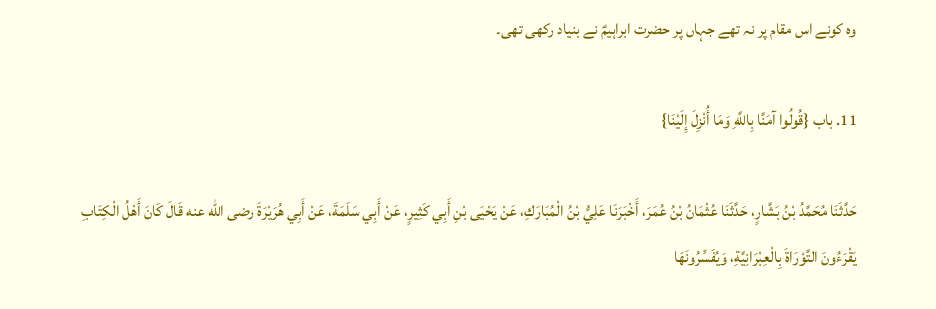وہ کونے اس مقام پر نہ تھے جہاں پر حضرت ابراہیمؑ نے بنیاد رکھی تھی۔

11. باب {قُولُوا آمَنَّا بِاللَّهِ وَمَا أُنْزِلَ إِلَيْنَا}

حَدَّثَنَا مُحَمَّدُ بْنُ بَشَّارٍ، حَدَّثَنَا عُثْمَانُ بْنُ عُمَرَ، أَخْبَرَنَا عَلِيُّ بْنُ الْمُبَارَكِ، عَنْ يَحْيَى بْنِ أَبِي كَثِيرٍ، عَنْ أَبِي سَلَمَةَ، عَنْ أَبِي هُرَيْرَةَ رضى الله عنه قَالَ كَانَ أَهْلُ الْكِتَابِ يَقْرَءُونَ التَّوْرَاةَ بِالْعِبْرَانِيَّةِ، وَيُفَسِّرُونَهَا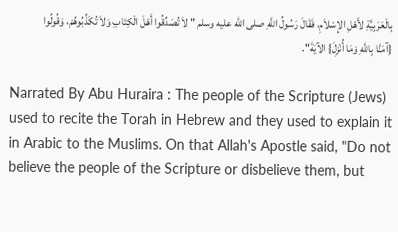بِالْعَرَبِيَّةِ لأَهْلِ الإِسْلاَمِ، فَقَالَ رَسُولُ اللَّهِ صلى الله عليه وسلم " لاَ تُصَدِّقُوا أَهْلَ الْكِتَابِ وَلاَ تُكَذِّبُوهُمْ، وَقُولُوا {آمَنَّا بِاللَّهِ وَمَا أُنْزِلَ} الآيَةَ".

Narrated By Abu Huraira : The people of the Scripture (Jews) used to recite the Torah in Hebrew and they used to explain it in Arabic to the Muslims. On that Allah's Apostle said, "Do not believe the people of the Scripture or disbelieve them, but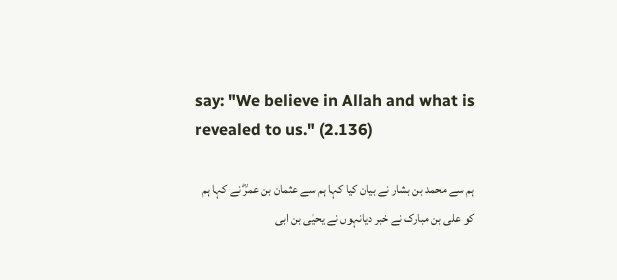say: "We believe in Allah and what is revealed to us." (2.136)

ہم سے محمد بن بشار نے بیان کیا کہا ہم سے عثمان بن عمرؓ نے کہا ہم کو علی بن مبارک نے خبر دیانہوں نے یحیٰی بن ابی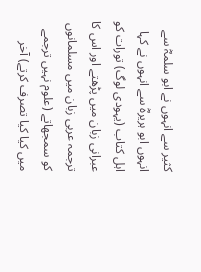کثیر سے انہوں نے ابو سلمہؓ سے انہوں ابو ہریرہؓ سے انہوں نے کہا اہل کتاب (یہودی لوگ) تورات کو عبرانی زبان میں پڑھتے اور اس کا ترجمہ عربی زبان میں مسلمانوں کو سمجھاتے (علوم نہیں ترجمے میں کیا کیا تصرف کرتے) آخر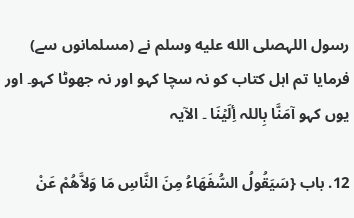رسول اللہصلى الله عليه وسلم نے (مسلمانوں سے) فرمایا تم اہل کتاب کو نہ سچا کہو اور نہ جھوٹا کہو۔ اور یوں کہو آمَنَّا بِاللہ أِلَیۡنَا ۔ الآیہ

12. باب {سَيَقُولُ السُّفَهَاءُ مِنَ النَّاسِ مَا وَلاَّهُمْ عَنْ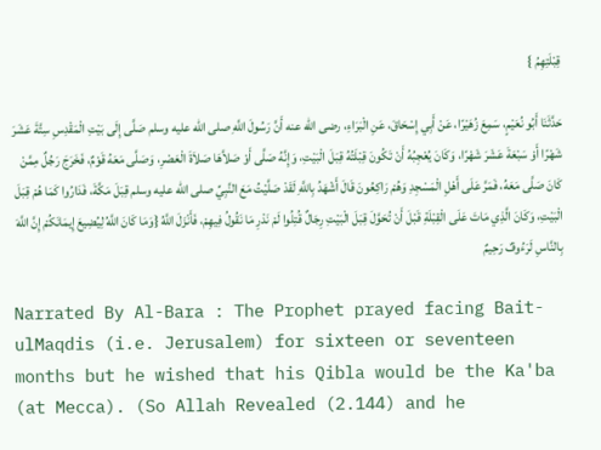قِبْلَتِهِمُ }

حَدَّثَنَا أَبُو نُعَيْمٍ، سَمِعَ زُهَيْرًا، عَنْ أَبِي إِسْحَاقَ، عَنِ الْبَرَاءِ، رضى الله عنه أَنَّ رَسُولَ اللَّهِ صلى الله عليه وسلم صَلَّى إِلَى بَيْتِ الْمَقْدِسِ سِتَّةَ عَشَرَ شَهْرًا أَوْ سَبْعَةَ عَشَرَ شَهْرًا، وَكَانَ يُعْجِبُهُ أَنْ تَكُونَ قِبْلَتُهُ قِبَلَ الْبَيْتِ، وَإِنَّهُ صَلَّى أَوْ صَلاَّهَا صَلاَةَ الْعَصْرِ، وَصَلَّى مَعَهُ قَوْمٌ، فَخَرَجَ رَجُلٌ مِمَّنْ كَانَ صَلَّى مَعَهُ، فَمَرَّ عَلَى أَهْلِ الْمَسْجِدِ وَهُمْ رَاكِعُونَ قَالَ أَشْهَدُ بِاللَّهِ لَقَدْ صَلَّيْتُ مَعَ النَّبِيِّ صلى الله عليه وسلم قِبَلَ مَكَّةَ، فَدَارُوا كَمَا هُمْ قِبَلَ الْبَيْتِ، وَكَانَ الَّذِي مَاتَ عَلَى الْقِبْلَةِ قَبْلَ أَنْ تُحَوَّلَ قِبَلَ الْبَيْتِ رِجَالٌ قُتِلُوا لَمْ نَدْرِ مَا نَقُولُ فِيهِمْ، فَأَنْزَلَ اللَّهُ {وَمَا كَانَ اللَّهُ لِيُضِيعَ إِيمَانَكُمْ إِنَّ اللَّهَ بِالنَّاسِ لَرَءُوفٌ رَحِيمٌ

Narrated By Al-Bara : The Prophet prayed facing Bait-ulMaqdis (i.e. Jerusalem) for sixteen or seventeen months but he wished that his Qibla would be the Ka'ba (at Mecca). (So Allah Revealed (2.144) and he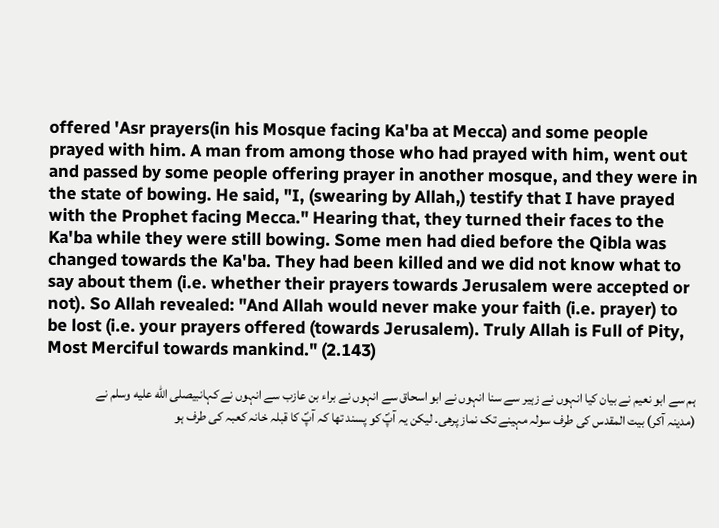offered 'Asr prayers(in his Mosque facing Ka'ba at Mecca) and some people prayed with him. A man from among those who had prayed with him, went out and passed by some people offering prayer in another mosque, and they were in the state of bowing. He said, "I, (swearing by Allah,) testify that I have prayed with the Prophet facing Mecca." Hearing that, they turned their faces to the Ka'ba while they were still bowing. Some men had died before the Qibla was changed towards the Ka'ba. They had been killed and we did not know what to say about them (i.e. whether their prayers towards Jerusalem were accepted or not). So Allah revealed: "And Allah would never make your faith (i.e. prayer) to be lost (i.e. your prayers offered (towards Jerusalem). Truly Allah is Full of Pity, Most Merciful towards mankind." (2.143)

ہم سے ابو نعیم نے بیان کیا انہوں نے زہیر سے سنا انہوں نے ابو اسحاق سے انہوں نے براء بن عازب سے انہوں نے کہانبیصلى الله عليه وسلم نے (مدینہ آکر) بیت المقدس کی طرف سولہ مہینے تک نماز پرھی۔ لیکن یہ آپؐ کو پسند تھا کہ آپؐ کا قبلہ خانہ کعبہ کی طرف ہو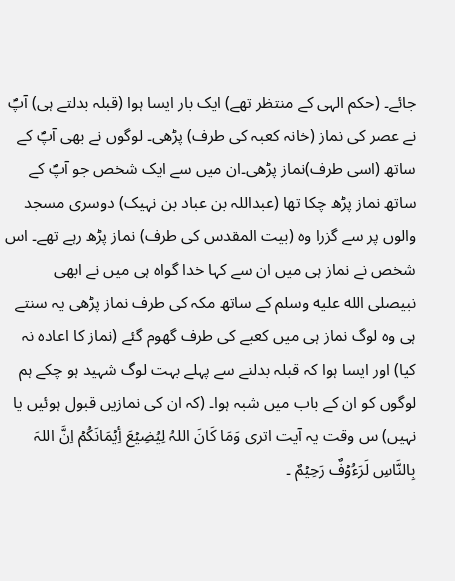جائے۔ (حکم الہی کے منتظر تھے) ایک بار ایسا ہوا (قبلہ بدلتے ہی) آپؐ نے عصر کی نماز (خانہ کعبہ کی طرف) پڑھی۔ لوگوں نے بھی آپؐ کے ساتھ (اسی طرف)نماز پڑھی۔ان میں سے ایک شخص جو آپؐ کے ساتھ نماز پڑھ چکا تھا (عبداللہ بن عباد بن نہیک) دوسری مسجد والوں پر سے گزرا وہ (بیت المقدس کی طرف) نماز پڑھ رہے تھے۔ اس شخص نے نماز ہی میں ان سے کہا خدا گواہ ہی میں نے ابھی نبیصلى الله عليه وسلم کے ساتھ مکہ کی طرف نماز پڑھی یہ سنتے ہی وہ لوگ نماز ہی میں کعبے کی طرف گھوم گئے (نماز کا اعادہ نہ کیا) اور ایسا ہوا کہ قبلہ بدلنے سے پہلے بہت لوگ شہید ہو چکے ہم لوگوں کو ان کے باب میں شبہ ہوا۔ (کہ ان کی نمازیں قبول ہوئیں یا نہیں) س وقت یہ آیت اتری وَمَا کَانَ اللہُ لِیُضِیۡعَ أِیۡمَانَکُمۡ اِنَّ اللہَ بِالنَّاسِ لَرَءُوۡفٌ رَحِیۡمٌ ۔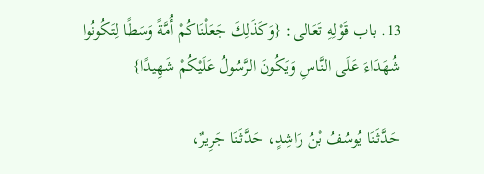13. باب قَوْلِهِ تَعَالى: {وَكَذَلِكَ جَعَلْنَاكُمْ أُمَّةً وَسَطًا لِتَكُونُوا شُهَدَاءَ عَلَى النَّاسِ وَيَكُونَ الرَّسُولُ عَلَيْكُمْ شَهِيدًا}

حَدَّثَنَا يُوسُفُ بْنُ رَاشِدٍ، حَدَّثَنَا جَرِيرٌ،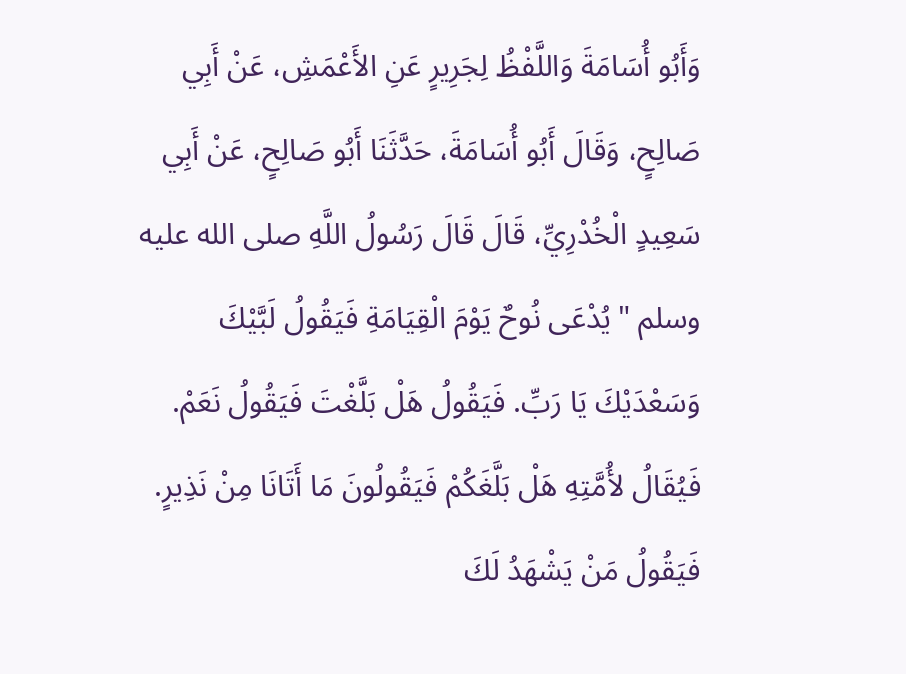وَأَبُو أُسَامَةَ وَاللَّفْظُ لِجَرِيرٍ عَنِ الأَعْمَشِ، عَنْ أَبِي صَالِحٍ، وَقَالَ أَبُو أُسَامَةَ، حَدَّثَنَا أَبُو صَالِحٍ، عَنْ أَبِي سَعِيدٍ الْخُدْرِيِّ، قَالَ قَالَ رَسُولُ اللَّهِ صلى الله عليه وسلم " يُدْعَى نُوحٌ يَوْمَ الْقِيَامَةِ فَيَقُولُ لَبَّيْكَ وَسَعْدَيْكَ يَا رَبِّ. فَيَقُولُ هَلْ بَلَّغْتَ فَيَقُولُ نَعَمْ. فَيُقَالُ لأُمَّتِهِ هَلْ بَلَّغَكُمْ فَيَقُولُونَ مَا أَتَانَا مِنْ نَذِيرٍ. فَيَقُولُ مَنْ يَشْهَدُ لَكَ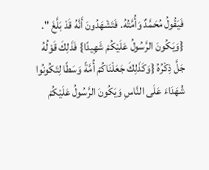فَيَقُولُ مُحَمَّدٌ وَأُمَّتُهُ. فَتَشْهَدُونَ أَنَّهُ قَدْ بَلَّغَ ". {وَيَكُونَ الرَّسُولُ عَلَيْكُمْ شَهِيدًا} فَذَلِكَ قَوْلُهُ جَلَّ ذِكْرُهُ {وَكَذَلِكَ جَعَلْنَاكُمْ أُمَّةً وَسَطًا لِتَكُونُوا شُهَدَاءَ عَلَى النَّاسِ وَيَكُونَ الرَّسُولُ عَلَيْكُمْ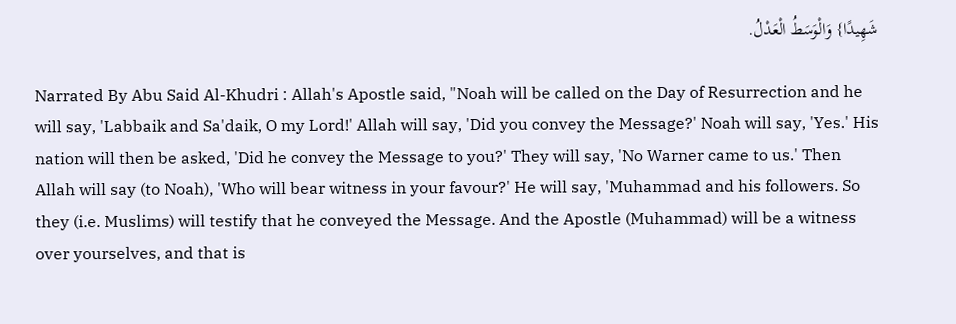شَهِيدًا} وَالْوَسَطُ الْعَدْلُ.

Narrated By Abu Said Al-Khudri : Allah's Apostle said, "Noah will be called on the Day of Resurrection and he will say, 'Labbaik and Sa'daik, O my Lord!' Allah will say, 'Did you convey the Message?' Noah will say, 'Yes.' His nation will then be asked, 'Did he convey the Message to you?' They will say, 'No Warner came to us.' Then Allah will say (to Noah), 'Who will bear witness in your favour?' He will say, 'Muhammad and his followers. So they (i.e. Muslims) will testify that he conveyed the Message. And the Apostle (Muhammad) will be a witness over yourselves, and that is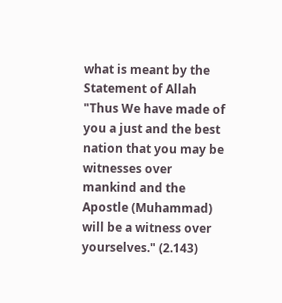what is meant by the Statement of Allah "Thus We have made of you a just and the best nation that you may be witnesses over mankind and the Apostle (Muhammad) will be a witness over yourselves." (2.143)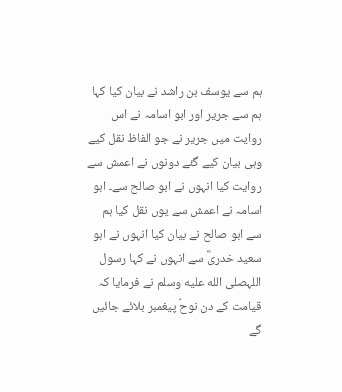ہم سے یوسف بن راشد نے بیان کیا کہا ہم سے جریر اور ابو اسامہ نے اس روایت میں جریر نے جو الفاظ نقل کیے وہی بیان کیے گئے دونوں نے اعمش سے روایت کیا انہوں نے ابو صالح سے۔ ابو اسامہ نے اعمش سے یوں نقل کیا ہم سے ابو صالح نے بیان کیا انہوں نے ابو سعید خدریؓ سے انہوں نے کہا رسول اللہصلى الله عليه وسلم نے فرمایا کہ قیامت کے دن نوحؑ پیغمبر بلائے جائیں گے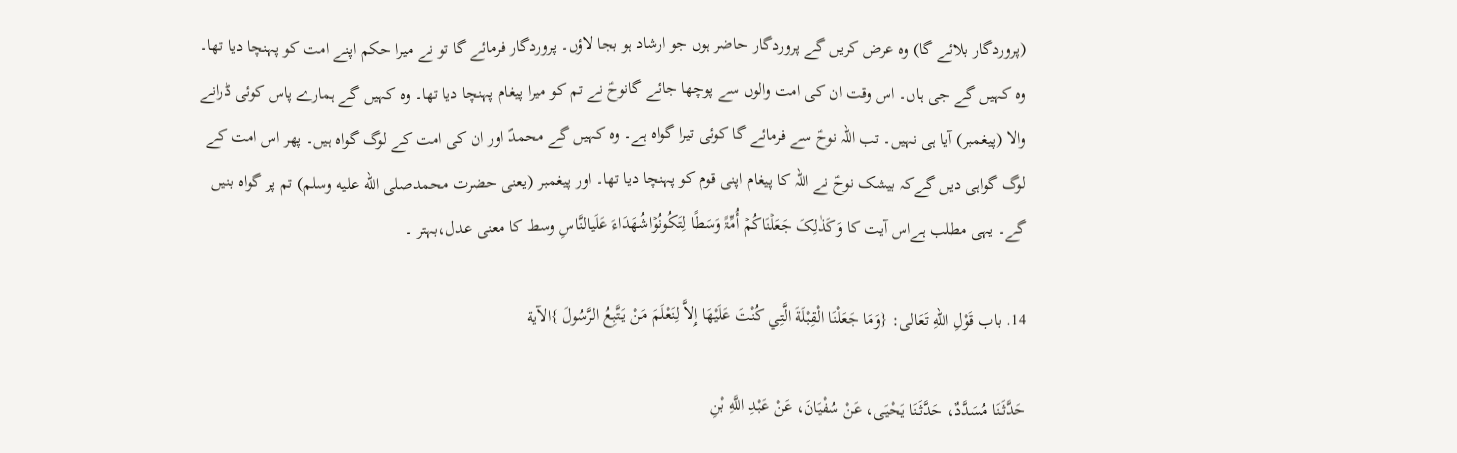(پروردگار بلائے گا) وہ عرض کریں گے پروردگار حاضر ہوں جو ارشاد ہو بجا لاؤں۔ پروردگار فرمائے گا تو نے میرا حکم اپنے امت کو پہنچا دیا تھا۔ وہ کہیں گے جی ہاں۔ اس وقت ان کی امت والوں سے پوچھا جائے گانوحؑ نے تم کو میرا پیغام پہنچا دیا تھا۔ وہ کہیں گے ہمارے پاس کوئی ڈرانے والا (پیغمبر) آیا ہی نہیں۔ تب اللہ نوحؑ سے فرمائے گا کوئی تیرا گواہ ہے۔ وہ کہیں گے محمدؐ اور ان کی امت کے لوگ گواہ ہیں۔ پھر اس امت کے لوگ گواہی دیں گےکہ بیشک نوحؑ نے اللہ کا پیغام اپنی قوم کو پہنچا دیا تھا۔ اور پیغمبر (یعنی حضرت محمدصلى الله عليه وسلم) تم پر گواہ بنیں گے۔ یہی مطلب ہےاس آیت کا وَکَذٰلِکَ جَعَلۡنَاکُمۡ أُمِّۃً وَسَطًا لِتَکُونُوۡاشُھَدَاءَ عَلَیالنَّاسِ وسط کا معنی عدل،بہتر ۔

14. باب قَوْلِ اللهِ تَعَالى: {وَمَا جَعَلْنَا الْقِبْلَةَ الَّتِي كُنْتَ عَلَيْهَا إِلاَّ لِنَعْلَمَ مَنْ يَتَّبِعُ الرَّسُولَ }الآية

حَدَّثَنَا مُسَدَّدٌ، حَدَّثَنَا يَحْيَى، عَنْ سُفْيَانَ، عَنْ عَبْدِ اللَّهِ بْنِ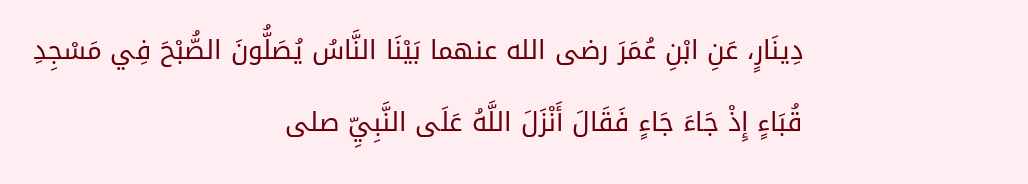دِينَارٍ، عَنِ ابْنِ عُمَرَ رضى الله عنهما بَيْنَا النَّاسُ يُصَلُّونَ الصُّبْحَ فِي مَسْجِدِ قُبَاءٍ إِذْ جَاءَ جَاءٍ فَقَالَ أَنْزَلَ اللَّهُ عَلَى النَّبِيِّ صلى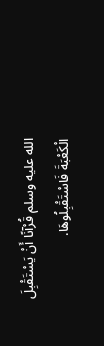الله عليه وسلم قُرْآنًا أَنْ يَسْتَقْبِلَ الْكَعْبَةَ فَاسْتَقْبِلُوهَا.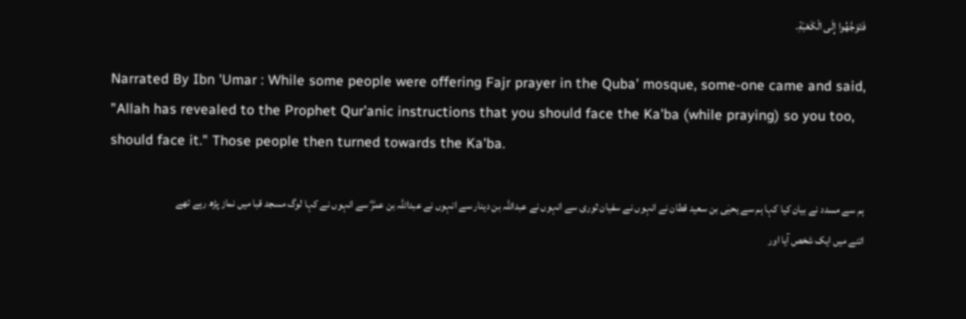فَتَوَجَّهُوا إِلَى الْكَعْبَةِ.

Narrated By Ibn 'Umar : While some people were offering Fajr prayer in the Quba' mosque, some-one came and said, "Allah has revealed to the Prophet Qur'anic instructions that you should face the Ka'ba (while praying) so you too, should face it." Those people then turned towards the Ka'ba.

ہم سے مسدد نے بیان کیا کہا ہم سے یحیٰی بن سعید قطان نے انہوں نے سفیان ثوری سے انہوں نے عبداللہ بن دینار سے انہوں نے عبداللہ بن عمرؓ سے انہوں نے کہا لوگ مسجد قبا میں نماز پڑھ رہے تھے اتنے میں ایک شخص آیا اور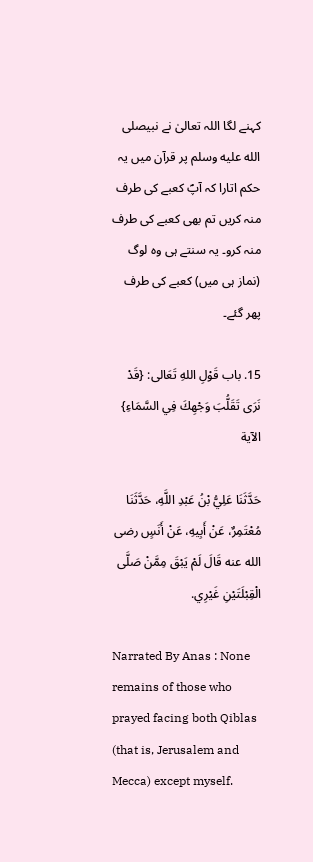کہنے لگا اللہ تعالیٰ نے نبیصلى الله عليه وسلم پر قرآن میں یہ حکم اتارا کہ آپؐ کعبے کی طرف منہ کریں تم بھی کعبے کی طرف منہ کرو۔ یہ سنتے ہی وہ لوگ (نماز ہی میں) کعبے کی طرف پھر گئے۔

15. باب قَوْلِ اللهِ تَعَالى: {قَدْ نَرَى تَقَلُّبَ وَجْهِكَ فِي السَّمَاءِ} الآية

حَدَّثَنَا عَلِيُّ بْنُ عَبْدِ اللَّهِ، حَدَّثَنَا مُعْتَمِرٌ، عَنْ أَبِيهِ، عَنْ أَنَسٍ رضى الله عنه قَالَ لَمْ يَبْقَ مِمَّنْ صَلَّى الْقِبْلَتَيْنِ غَيْرِي.

Narrated By Anas : None remains of those who prayed facing both Qiblas (that is, Jerusalem and Mecca) except myself.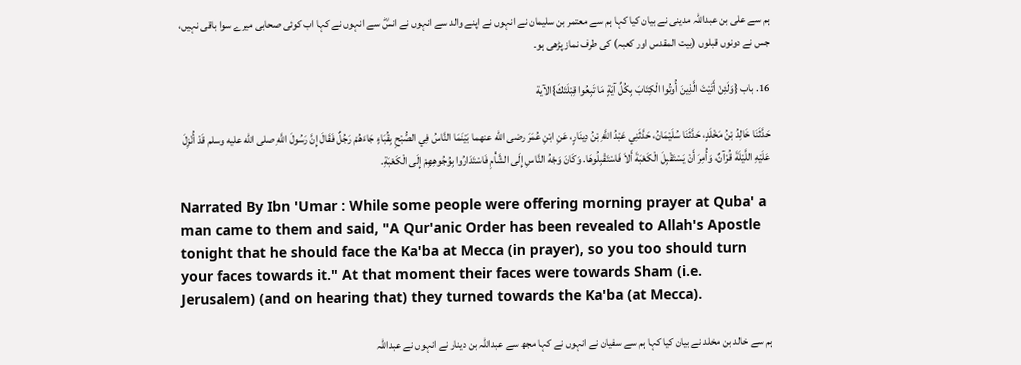ہم سے علی بن عبداللہ مدینی نے بیان کیا کہا ہم سے معتمر بن سلیمان نے انہوں نے اپنے والد سے انہوں نے انسؓ سے انہوں نے کہا اب کوئی صحابی میرے سوا باقی نہیں، جس نے دونوں قبلوں (بیت المقدس اور کعبہ) کی طرف نماز پڑھی ہو۔

16. باب {وَلَئِنْ أَتَيْتَ الَّذِينَ أُوتُوا الْكِتَابَ بِكُلِّ آيَةٍ مَا تَبِعُوا قِبْلَتَكَ}الآية

حَدَّثَنَا خَالِدُ بْنُ مَخْلَدٍ، حَدَّثَنَا سُلَيْمَانُ، حَدَّثَنِي عَبْدُ اللَّهِ بْنُ دِينَارٍ، عَنِ ابْنِ عُمَرَ رضى الله عنهما بَيْنَمَا النَّاسُ فِي الصُّبْحِ بِقُبَاءٍ جَاءَهُمْ رَجُلٌ فَقَالَ إِنَّ رَسُولَ اللَّهِ صلى الله عليه وسلم قَدْ أُنْزِلَ عَلَيْهِ اللَّيْلَةَ قُرْآنٌ، وَأُمِرَ أَنْ يَسْتَقْبِلَ الْكَعْبَةَ أَلاَ فَاسْتَقْبِلُوهَا. وَكَانَ وَجْهُ النَّاسِ إِلَى الشَّأْمِ فَاسْتَدَارُوا بِوُجُوهِهِمْ إِلَى الْكَعْبَةِ.

Narrated By Ibn 'Umar : While some people were offering morning prayer at Quba' a man came to them and said, "A Qur'anic Order has been revealed to Allah's Apostle tonight that he should face the Ka'ba at Mecca (in prayer), so you too should turn your faces towards it." At that moment their faces were towards Sham (i.e. Jerusalem) (and on hearing that) they turned towards the Ka'ba (at Mecca).

ہم سے خالد بن مخلد نے بیان کیا کہا ہم سے سفیان نے انہوں نے کہا مجھ سے عبداللہ بن دینار نے انہوں نے عبداللہ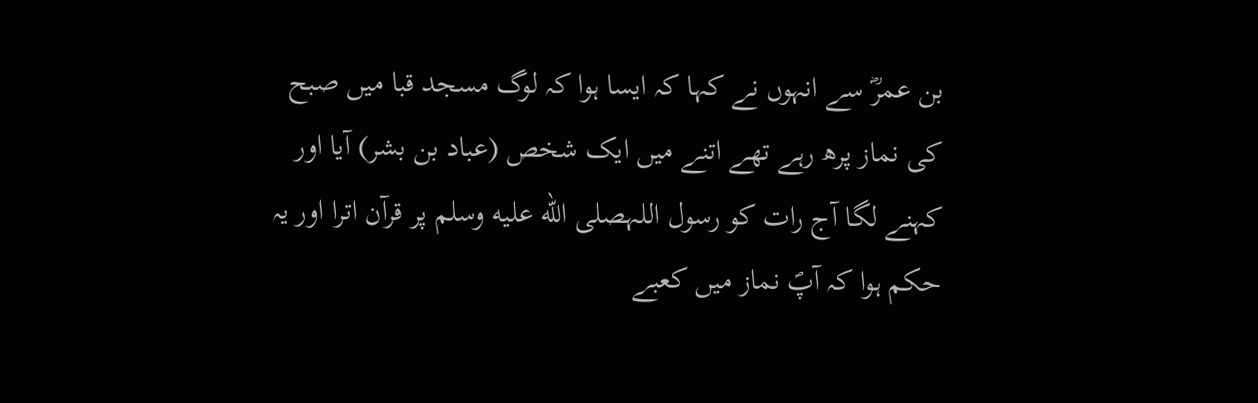بن عمرؓ سے انہوں نے کہا کہ ایسا ہوا کہ لوگ مسجد قبا میں صبح کی نماز پرھ رہے تھے اتنے میں ایک شخص (عباد بن بشر) آیا اور کہنے لگا آج رات کو رسول اللہصلى الله عليه وسلم پر قرآن اترا اور یہ حکم ہوا کہ آپؐ نماز میں کعبے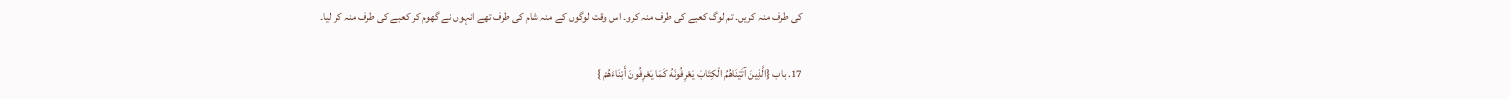کی طرف منہ کریں۔ تم لوگ کعبے کی طرف منہ کرو۔ اس وقت لوگوں کے منہ شام کی طرف تھے انہوں نے گھوم کر کعبے کی طرف منہ کر لیا۔

17. باب {الَّذِينَ آتَيْنَاهُمُ الْكِتَابَ يَعْرِفُونَهُ كَمَا يَعْرِفُونَ أَبْنَاءَهُمْ }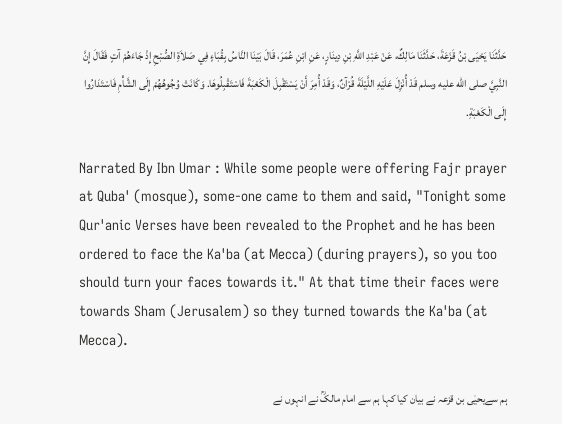حَدَّثَنَا يَحْيَى بْنُ قَزَعَةَ، حَدَّثَنَا مَالِكٌ، عَنْ عَبْدِ اللَّهِ بْنِ دِينَارٍ، عَنِ ابْنِ عُمَرَ، قَالَ بَيْنَا النَّاسُ بِقُبَاءٍ فِي صَلاَةِ الصُّبْحِ إِذْ جَاءَهُمْ آتٍ فَقَالَ إِنَّ النَّبِيَّ صلى الله عليه وسلم قَدْ أُنْزِلَ عَلَيْهِ اللَّيْلَةَ قُرْآنٌ، وَقَدْ أُمِرَ أَنْ يَسْتَقْبِلَ الْكَعْبَةَ فَاسْتَقْبِلُوهَا. وَكَانَتْ وُجُوهُهُمْ إِلَى الشَّأْمِ فَاسْتَدَارُوا إِلَى الْكَعْبَةِ.

Narrated By Ibn Umar : While some people were offering Fajr prayer at Quba' (mosque), some-one came to them and said, "Tonight some Qur'anic Verses have been revealed to the Prophet and he has been ordered to face the Ka'ba (at Mecca) (during prayers), so you too should turn your faces towards it." At that time their faces were towards Sham (Jerusalem) so they turned towards the Ka'ba (at Mecca).

ہم سےیحیٰی بن قزعہ نے بیان کیا کہا ہم سے امام مالکؒ نے انہوں نے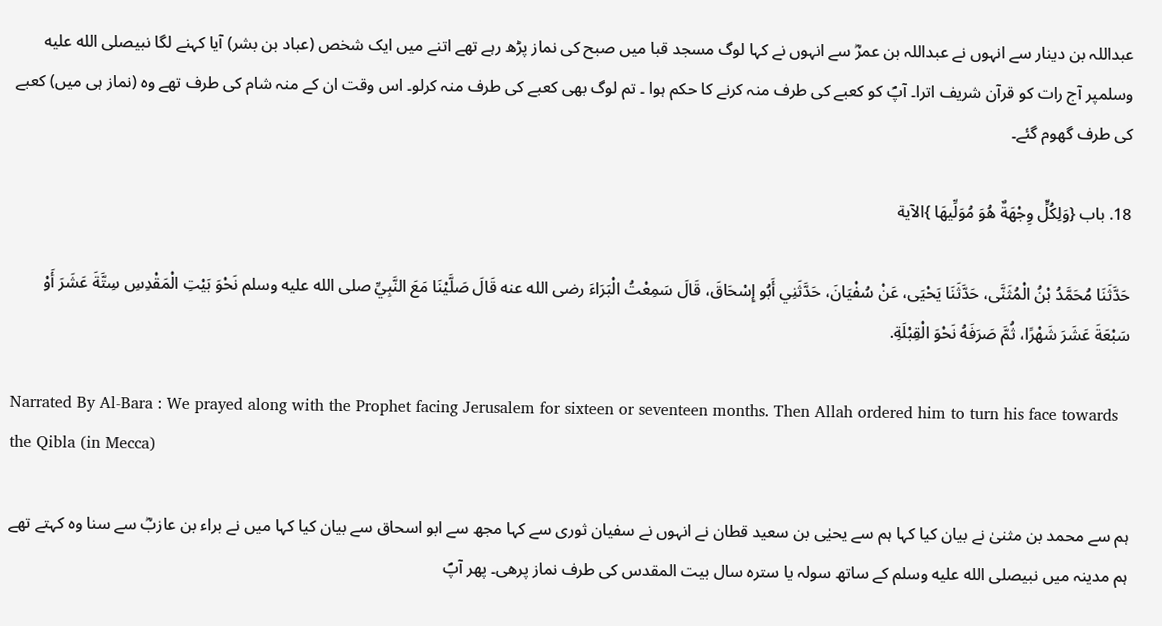عبداللہ بن دینار سے انہوں نے عبداللہ بن عمرؓ سے انہوں نے کہا لوگ مسجد قبا میں صبح کی نماز پڑھ رہے تھے اتنے میں ایک شخص (عباد بن بشر) آیا کہنے لگا نبیصلى الله عليه وسلمپر آج رات کو قرآن شریف اترا۔ آپؐ کو کعبے کی طرف منہ کرنے کا حکم ہوا ۔ تم لوگ بھی کعبے کی طرف منہ کرلو۔ اس وقت ان کے منہ شام کی طرف تھے وہ (نماز ہی میں) کعبے کی طرف گھوم گئے۔

18. باب {وَلِكُلٍّ وِجْهَةٌ هُوَ مُوَلِّيهَا }الآية

حَدَّثَنَا مُحَمَّدُ بْنُ الْمُثَنَّى، حَدَّثَنَا يَحْيَى، عَنْ سُفْيَانَ، حَدَّثَنِي أَبُو إِسْحَاقَ، قَالَ سَمِعْتُ الْبَرَاءَ رضى الله عنه قَالَ صَلَّيْنَا مَعَ النَّبِيِّ صلى الله عليه وسلم نَحْوَ بَيْتِ الْمَقْدِسِ سِتَّةَ عَشَرَ أَوْ سَبْعَةَ عَشَرَ شَهْرًا، ثُمَّ صَرَفَهُ نَحْوَ الْقِبْلَةِ.

Narrated By Al-Bara : We prayed along with the Prophet facing Jerusalem for sixteen or seventeen months. Then Allah ordered him to turn his face towards the Qibla (in Mecca)

ہم سے محمد بن مثنیٰ نے بیان کیا کہا ہم سے یحیٰی بن سعید قطان نے انہوں نے سفیان ثوری سے کہا مجھ سے ابو اسحاق سے بیان کیا کہا میں نے براء بن عازبؓ سے سنا وہ کہتے تھے ہم مدینہ میں نبیصلى الله عليه وسلم کے ساتھ سولہ یا سترہ سال بیت المقدس کی طرف نماز پرھی۔ پھر آپؐ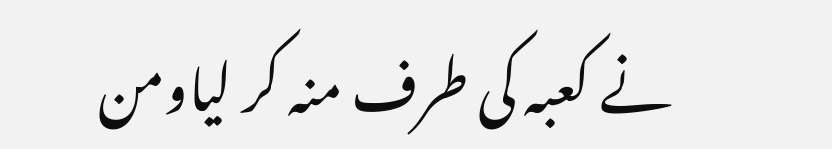نے کعبہ کی طرف منہ کر لیاومن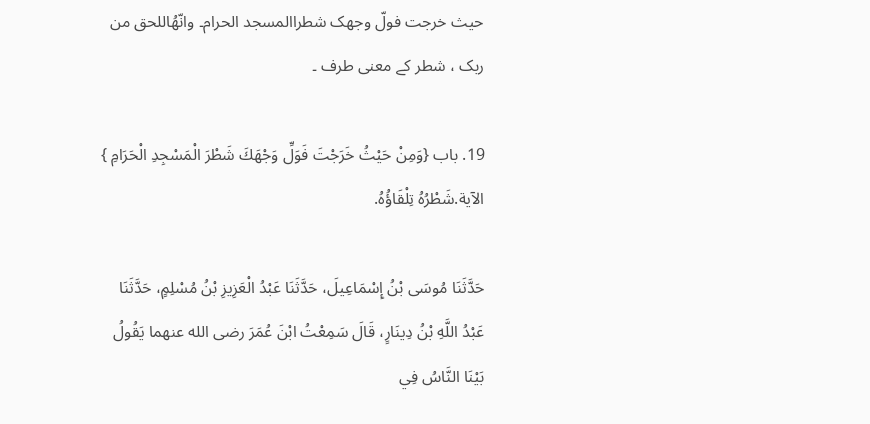حیث خرجت فولّ وجھک شطراالمسجد الحرام۔ وانّھُاللحق من ربک ، شطر کے معنی طرف ۔

19. باب {وَمِنْ حَيْثُ خَرَجْتَ فَوَلِّ وَجْهَكَ شَطْرَ الْمَسْجِدِ الْحَرَامِ } الآية.شَطْرُهُ تِلْقَاؤُهُ.

حَدَّثَنَا مُوسَى بْنُ إِسْمَاعِيلَ، حَدَّثَنَا عَبْدُ الْعَزِيزِ بْنُ مُسْلِمٍ، حَدَّثَنَا عَبْدُ اللَّهِ بْنُ دِينَارٍ، قَالَ سَمِعْتُ ابْنَ عُمَرَ رضى الله عنهما يَقُولُ بَيْنَا النَّاسُ فِي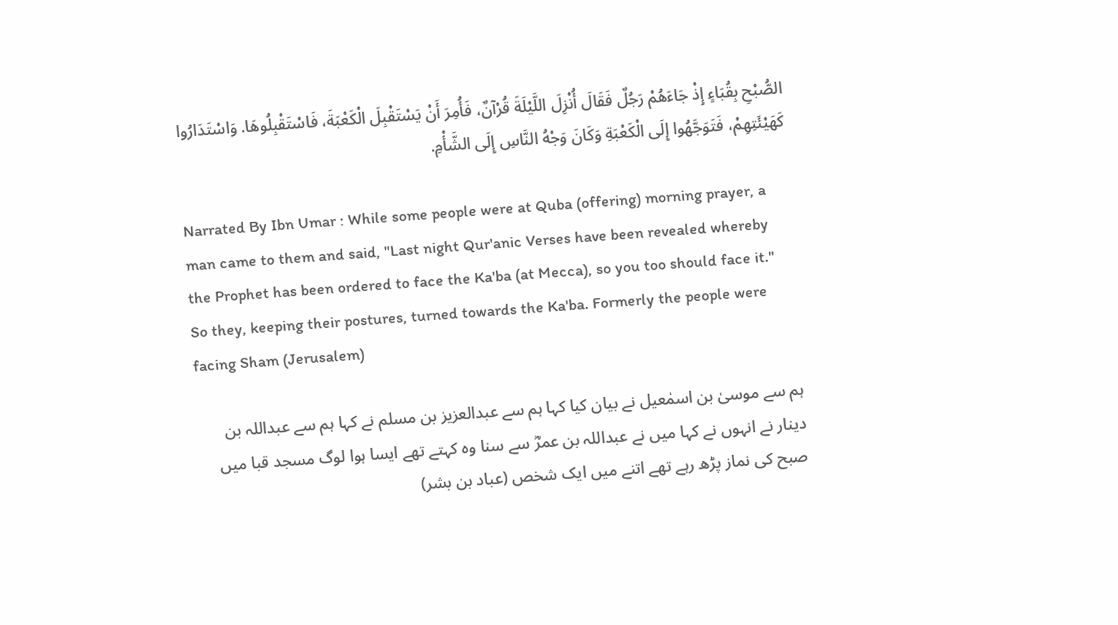الصُّبْحِ بِقُبَاءٍ إِذْ جَاءَهُمْ رَجُلٌ فَقَالَ أُنْزِلَ اللَّيْلَةَ قُرْآنٌ، فَأُمِرَ أَنْ يَسْتَقْبِلَ الْكَعْبَةَ، فَاسْتَقْبِلُوهَا. وَاسْتَدَارُوا كَهَيْئَتِهِمْ، فَتَوَجَّهُوا إِلَى الْكَعْبَةِ وَكَانَ وَجْهُ النَّاسِ إِلَى الشَّأْمِ.

Narrated By Ibn Umar : While some people were at Quba (offering) morning prayer, a man came to them and said, "Last night Qur'anic Verses have been revealed whereby the Prophet has been ordered to face the Ka'ba (at Mecca), so you too should face it." So they, keeping their postures, turned towards the Ka'ba. Formerly the people were facing Sham (Jerusalem)

ہم سے موسیٰ بن اسمٰعیل نے بیان کیا کہا ہم سے عبدالعزیز بن مسلم نے کہا ہم سے عبداللہ بن دینار نے انہوں نے کہا میں نے عبداللہ بن عمرؓ سے سنا وہ کہتے تھے ایسا ہوا لوگ مسجد قبا میں صبح کی نماز پڑھ رہے تھے اتنے میں ایک شخص (عباد بن بشر)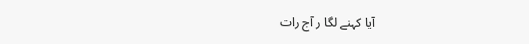آیا کہنے لگا ر آج رات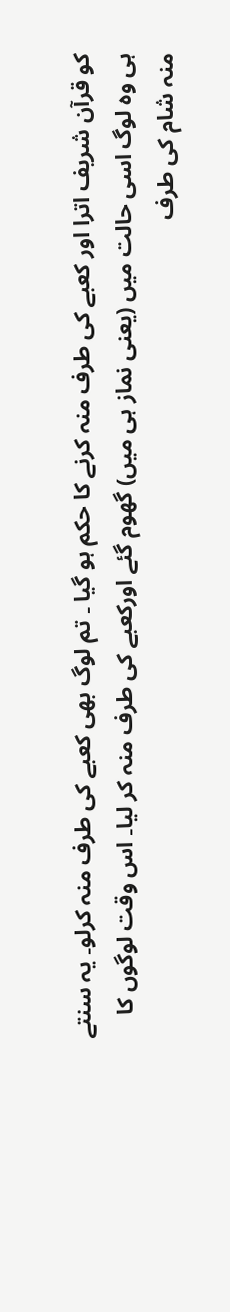کو قرآن شریف اترا اور کعبے کی طرف منہ کرنے کا حکم ہو گیا ۔ تم لوگ بھی کعبے کی طرف منہ کرلو۔ یہ سنتے ہی وہ لوگ اسی حالت میں (یعنی نماز ہی میں) گھوم گئے اورکعبے کی طرف منہ کر لیا۔ اس وقت لوگوں کا منہ شام کی طرف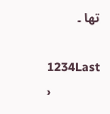تھا ۔

1234Last ›